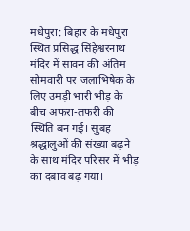मधेपुरा: बिहार के मधेपुरा स्थित प्रसिद्ध सिंहेश्वरनाथ मंदिर में सावन की अंतिम सोमवारी पर जलाभिषेक के लिए उमड़ी भारी भीड़ के बीच अफरा-तफरी की स्थिति बन गई। सुबह श्रद्धालुओं की संख्या बढ़ने के साथ मंदिर परिसर में भीड़ का दबाव बढ़ गया।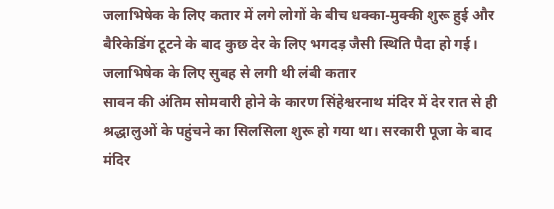जलाभिषेक के लिए कतार में लगे लोगों के बीच धक्का-मुक्की शुरू हुई और बैरिकेडिंग टूटने के बाद कुछ देर के लिए भगदड़ जैसी स्थिति पैदा हो गई।
जलाभिषेक के लिए सुबह से लगी थी लंबी कतार
सावन की अंतिम सोमवारी होने के कारण सिंहेश्वरनाथ मंदिर में देर रात से ही श्रद्धालुओं के पहुंचने का सिलसिला शुरू हो गया था। सरकारी पूजा के बाद मंदिर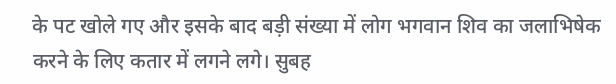के पट खोले गए और इसके बाद बड़ी संख्या में लोग भगवान शिव का जलाभिषेक करने के लिए कतार में लगने लगे। सुबह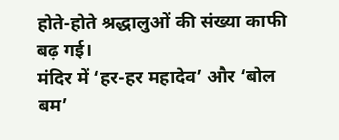होते-होते श्रद्धालुओं की संख्या काफी बढ़ गई।
मंदिर में ‘हर-हर महादेव’ और ‘बोल बम’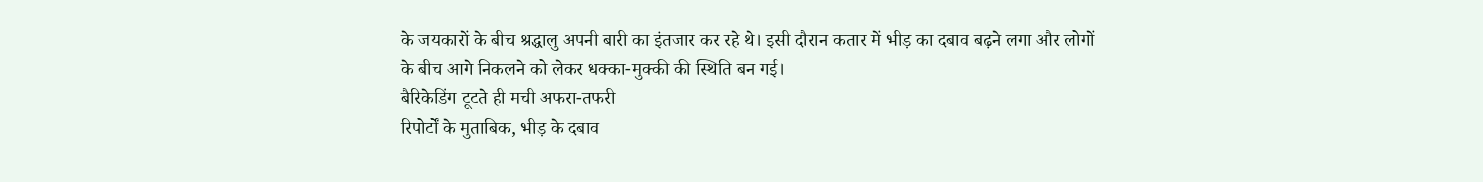के जयकारों के बीच श्रद्धालु अपनी बारी का इंतजार कर रहे थे। इसी दौरान कतार में भीड़ का दबाव बढ़ने लगा और लोगों के बीच आगे निकलने को लेकर धक्का-मुक्की की स्थिति बन गई।
बैरिकेडिंग टूटते ही मची अफरा-तफरी
रिपोर्टों के मुताबिक, भीड़ के दबाव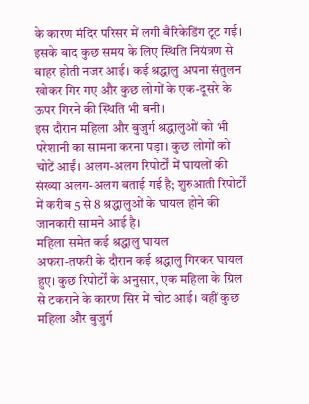के कारण मंदिर परिसर में लगी बैरिकेडिंग टूट गई। इसके बाद कुछ समय के लिए स्थिति नियंत्रण से बाहर होती नजर आई। कई श्रद्धालु अपना संतुलन खोकर गिर गए और कुछ लोगों के एक-दूसरे के ऊपर गिरने की स्थिति भी बनी।
इस दौरान महिला और बुजुर्ग श्रद्धालुओं को भी परेशानी का सामना करना पड़ा। कुछ लोगों को चोटें आईं। अलग-अलग रिपोर्टों में घायलों की संख्या अलग-अलग बताई गई है; शुरुआती रिपोर्टों में करीब 5 से 8 श्रद्धालुओं के घायल होने की जानकारी सामने आई है।
महिला समेत कई श्रद्धालु घायल
अफरा-तफरी के दौरान कई श्रद्धालु गिरकर घायल हुए। कुछ रिपोर्टों के अनुसार, एक महिला के ग्रिल से टकराने के कारण सिर में चोट आई। वहीं कुछ महिला और बुजुर्ग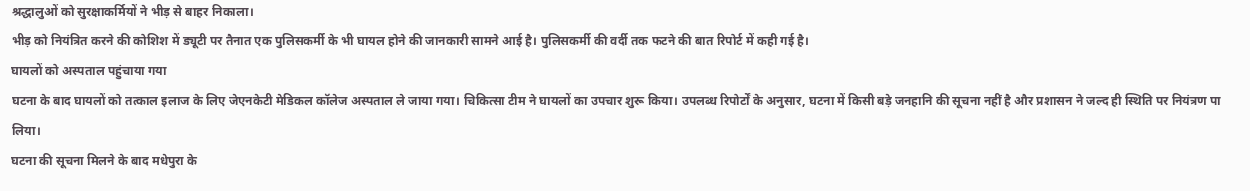श्रद्धालुओं को सुरक्षाकर्मियों ने भीड़ से बाहर निकाला।
भीड़ को नियंत्रित करने की कोशिश में ड्यूटी पर तैनात एक पुलिसकर्मी के भी घायल होने की जानकारी सामने आई है। पुलिसकर्मी की वर्दी तक फटने की बात रिपोर्ट में कही गई है।
घायलों को अस्पताल पहुंचाया गया
घटना के बाद घायलों को तत्काल इलाज के लिए जेएनकेटी मेडिकल कॉलेज अस्पताल ले जाया गया। चिकित्सा टीम ने घायलों का उपचार शुरू किया। उपलब्ध रिपोर्टों के अनुसार, घटना में किसी बड़े जनहानि की सूचना नहीं है और प्रशासन ने जल्द ही स्थिति पर नियंत्रण पा लिया।
घटना की सूचना मिलने के बाद मधेपुरा के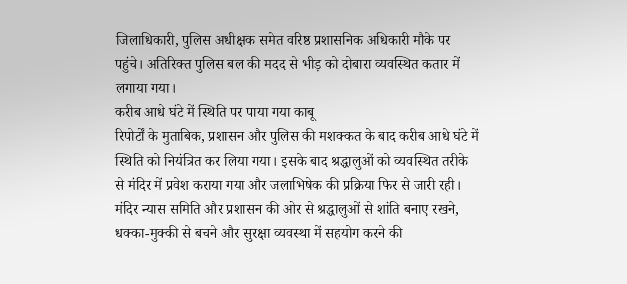जिलाधिकारी, पुलिस अधीक्षक समेत वरिष्ठ प्रशासनिक अधिकारी मौके पर पहुंचे। अतिरिक्त पुलिस बल की मदद से भीड़ को दोबारा व्यवस्थित कतार में लगाया गया।
करीब आधे घंटे में स्थिति पर पाया गया काबू
रिपोर्टों के मुताबिक, प्रशासन और पुलिस की मशक्कत के बाद करीब आधे घंटे में स्थिति को नियंत्रित कर लिया गया। इसके बाद श्रद्धालुओं को व्यवस्थित तरीके से मंदिर में प्रवेश कराया गया और जलाभिषेक की प्रक्रिया फिर से जारी रही।
मंदिर न्यास समिति और प्रशासन की ओर से श्रद्धालुओं से शांति बनाए रखने, धक्का-मुक्की से बचने और सुरक्षा व्यवस्था में सहयोग करने की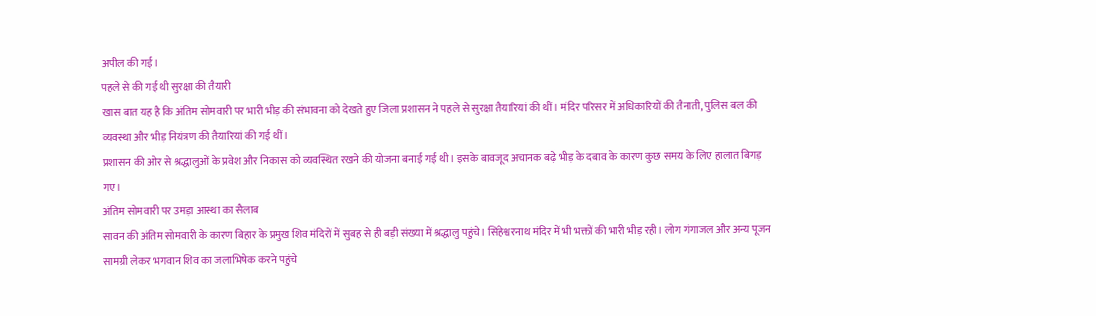अपील की गई।
पहले से की गई थी सुरक्षा की तैयारी
खास बात यह है कि अंतिम सोमवारी पर भारी भीड़ की संभावना को देखते हुए जिला प्रशासन ने पहले से सुरक्षा तैयारियां की थीं। मंदिर परिसर में अधिकारियों की तैनाती, पुलिस बल की व्यवस्था और भीड़ नियंत्रण की तैयारियां की गई थीं।
प्रशासन की ओर से श्रद्धालुओं के प्रवेश और निकास को व्यवस्थित रखने की योजना बनाई गई थी। इसके बावजूद अचानक बढ़े भीड़ के दबाव के कारण कुछ समय के लिए हालात बिगड़ गए।
अंतिम सोमवारी पर उमड़ा आस्था का सैलाब
सावन की अंतिम सोमवारी के कारण बिहार के प्रमुख शिव मंदिरों में सुबह से ही बड़ी संख्या में श्रद्धालु पहुंचे। सिंहेश्वरनाथ मंदिर में भी भक्तों की भारी भीड़ रही। लोग गंगाजल और अन्य पूजन सामग्री लेकर भगवान शिव का जलाभिषेक करने पहुंचे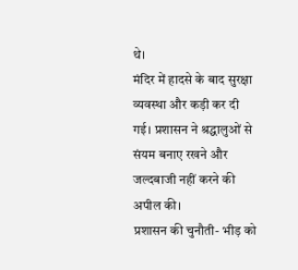थे।
मंदिर में हादसे के बाद सुरक्षा व्यवस्था और कड़ी कर दी गई। प्रशासन ने श्रद्धालुओं से संयम बनाए रखने और जल्दबाजी नहीं करने की अपील की।
प्रशासन की चुनौती- भीड़ को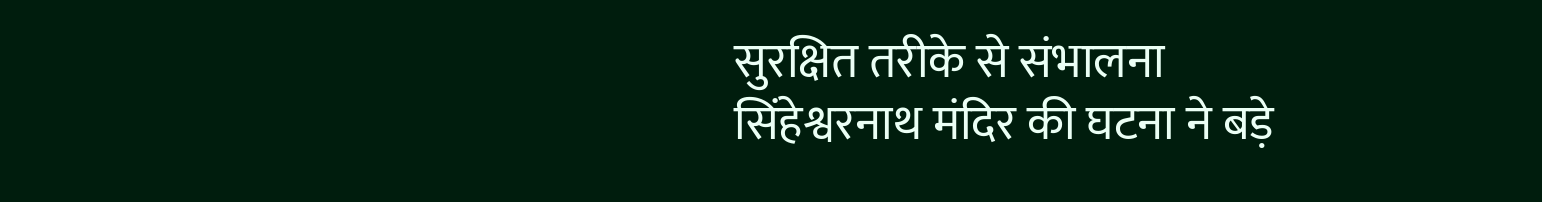सुरक्षित तरीके से संभालना
सिंहेश्वरनाथ मंदिर की घटना ने बड़े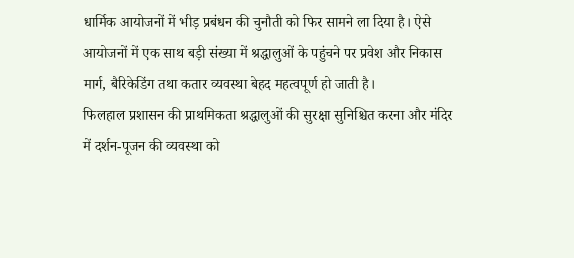धार्मिक आयोजनों में भीड़ प्रबंधन की चुनौती को फिर सामने ला दिया है। ऐसे आयोजनों में एक साथ बड़ी संख्या में श्रद्धालुओं के पहुंचने पर प्रवेश और निकास मार्ग, बैरिकेडिंग तथा कतार व्यवस्था बेहद महत्वपूर्ण हो जाती है।
फिलहाल प्रशासन की प्राथमिकता श्रद्धालुओं की सुरक्षा सुनिश्चित करना और मंदिर में दर्शन-पूजन की व्यवस्था को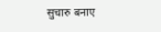सुचारु बनाए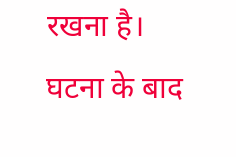रखना है। घटना के बाद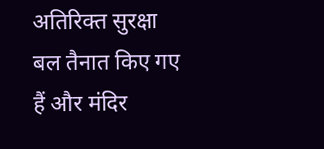अतिरिक्त सुरक्षा बल तैनात किए गए हैं और मंदिर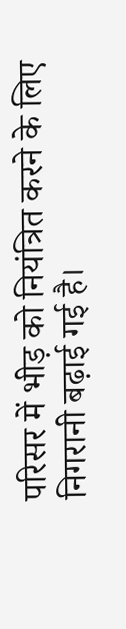परिसर में भीड़ को नियंत्रित करने के लिए निगरानी बढ़ाई गई है।